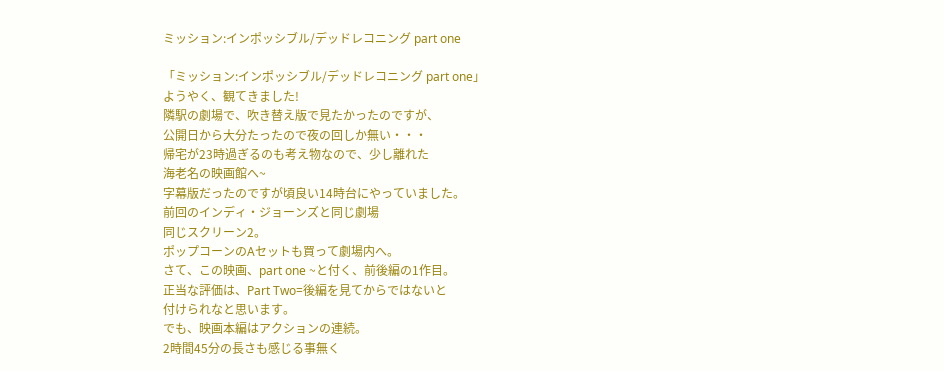ミッション:インポッシブル/デッドレコニング part one

「ミッション:インポッシブル/デッドレコニング part one」
ようやく、観てきました!
隣駅の劇場で、吹き替え版で見たかったのですが、
公開日から大分たったので夜の回しか無い・・・
帰宅が23時過ぎるのも考え物なので、少し離れた
海老名の映画館へ~
字幕版だったのですが頃良い14時台にやっていました。
前回のインディ・ジョーンズと同じ劇場
同じスクリーン2。
ポップコーンのAセットも買って劇場内へ。
さて、この映画、part one ~と付く、前後編の1作目。
正当な評価は、Part Two=後編を見てからではないと
付けられなと思います。
でも、映画本編はアクションの連続。
2時間45分の長さも感じる事無く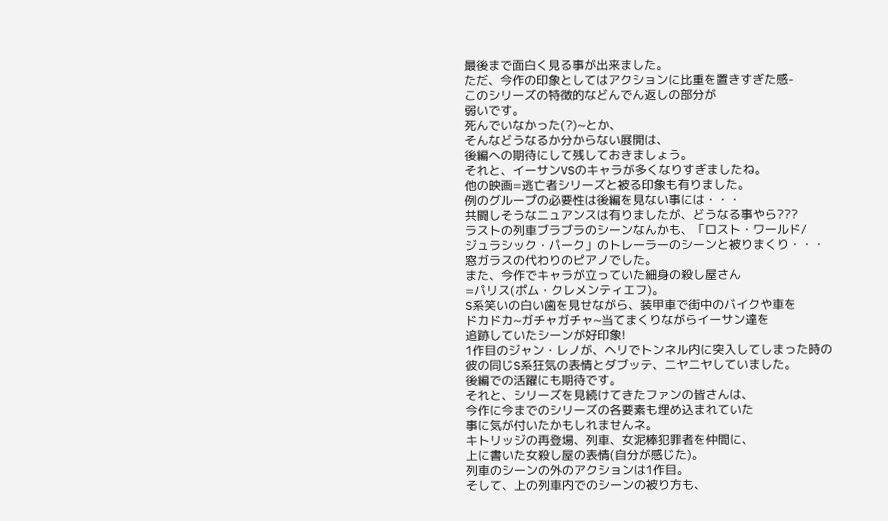最後まで面白く見る事が出来ました。
ただ、今作の印象としてはアクションに比重を置きすぎた感-
このシリーズの特徴的などんでん返しの部分が
弱いです。
死んでいなかった(?)~とか、
そんなどうなるか分からない展開は、
後編への期待にして残しておきましょう。
それと、イーサンVSのキャラが多くなりすぎましたね。
他の映画=逃亡者シリーズと被る印象も有りました。
例のグループの必要性は後編を見ない事には・・・
共闘しそうなニュアンスは有りましたが、どうなる事やら???
ラストの列車ブラブラのシーンなんかも、「ロスト・ワールド/
ジュラシック・パーク」のトレーラーのシーンと被りまくり・・・
窓ガラスの代わりのピアノでした。
また、今作でキャラが立っていた細身の殺し屋さん
=パリス(ポム・クレメンティエフ)。
S系笑いの白い歯を見せながら、装甲車で街中のバイクや車を
ドカドカ~ガチャガチャ~当てまくりながらイーサン達を
追跡していたシーンが好印象!
1作目のジャン・レノが、ヘリでトンネル内に突入してしまった時の
彼の同じS系狂気の表情とダブッテ、ニヤニヤしていました。
後編での活躍にも期待です。
それと、シリーズを見続けてきたファンの皆さんは、
今作に今までのシリーズの各要素も埋め込まれていた
事に気が付いたかもしれませんネ。
キトリッジの再登場、列車、女泥棒犯罪者を仲間に、
上に書いた女殺し屋の表情(自分が感じた)。
列車のシーンの外のアクションは1作目。
そして、上の列車内でのシーンの被り方も、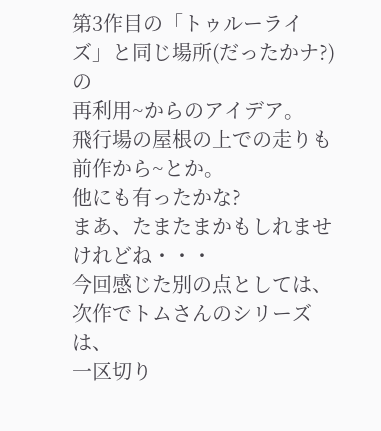第3作目の「トゥルーライズ」と同じ場所(だったかナ?)の
再利用~からのアイデア。
飛行場の屋根の上での走りも前作から~とか。
他にも有ったかな?
まあ、たまたまかもしれませけれどね・・・
今回感じた別の点としては、次作でトムさんのシリーズは、
一区切り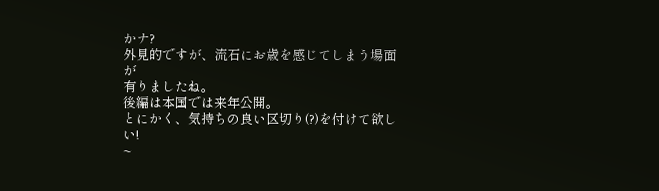かナ?
外見的ですが、流石にお歳を感じてしまう場面が
有りましたね。
後編は本国では来年公開。
とにかく、気持ちの良い区切り(?)を付けて欲しい!
~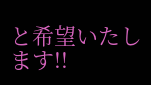と希望いたします!!